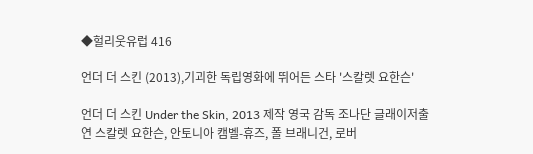◆헐리웃유럽 416

언더 더 스킨 (2013),기괴한 독립영화에 뛰어든 스타 '스칼렛 요한슨'

언더 더 스킨 Under the Skin, 2013 제작 영국 감독 조나단 글래이저출연 스칼렛 요한슨, 안토니아 캠벨-휴즈, 폴 브래니건, 로버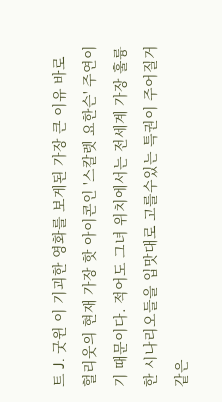트 J. 굿윈 이 기괴한 영화를 보게된 가장 큰 이유 바로 헐리웃의 현재 가장 핫 아이콘인 '스칼렛 요한슨' 주연이기 때문이다. 적어도 그녀 위치에서는 전세계 가장 훌륭한 시나리오들을 입맛대로 고를수있는 특권이 주어질거 같은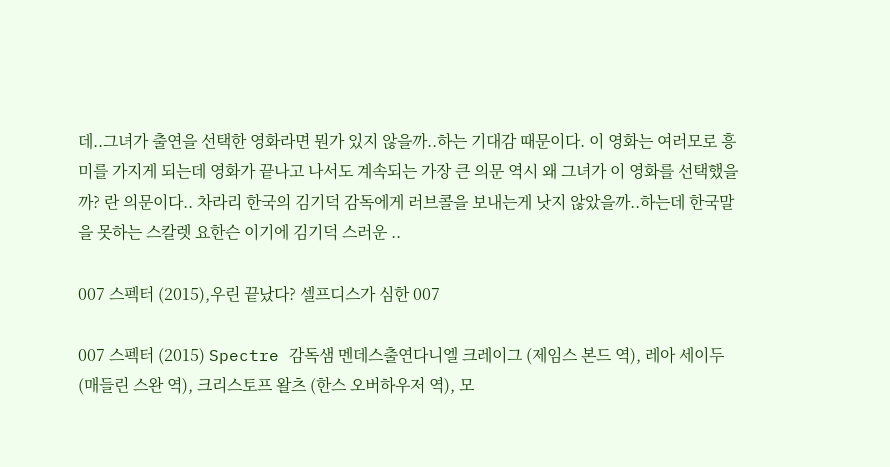데..그녀가 출연을 선택한 영화라면 뭔가 있지 않을까..하는 기대감 때문이다. 이 영화는 여러모로 흥미를 가지게 되는데 영화가 끝나고 나서도 계속되는 가장 큰 의문 역시 왜 그녀가 이 영화를 선택했을까? 란 의문이다.. 차라리 한국의 김기덕 감독에게 러브콜을 보내는게 낫지 않았을까..하는데 한국말을 못하는 스칼렛 요한슨 이기에 김기덕 스러운 ..

007 스펙터 (2015),우린 끝났다? 셀프디스가 심한 007

007 스펙터 (2015) Spectre 감독샘 멘데스출연다니엘 크레이그 (제임스 본드 역), 레아 세이두 (매들린 스완 역), 크리스토프 왈츠 (한스 오버하우저 역), 모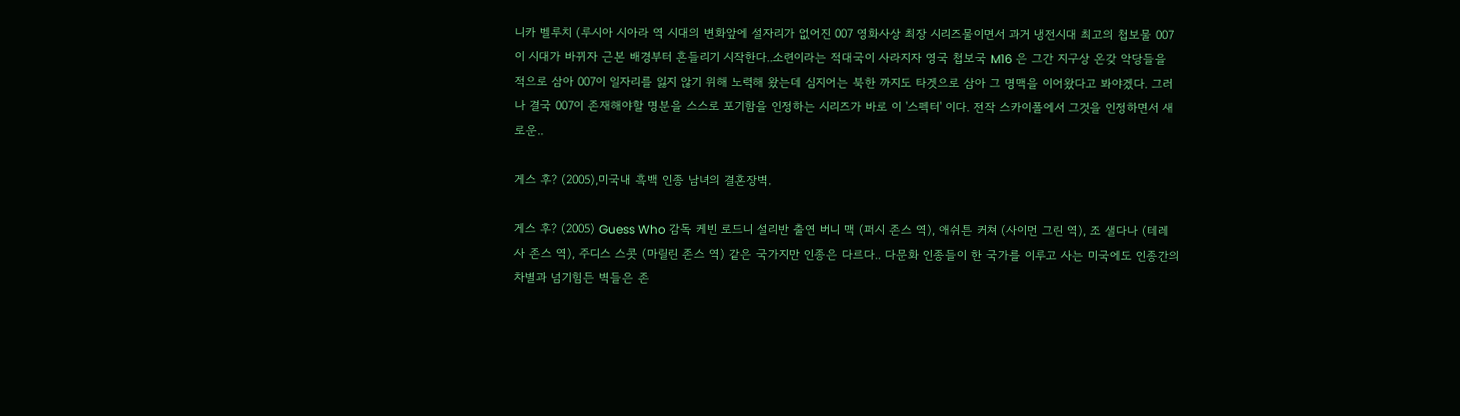니카 벨루치 (루시아 시아라 역 시대의 변화앞에 설자리가 없어진 007 영화사상 최장 시리즈물이면서 과거 냉전시대 최고의 첩보물 007 이 시대가 바뀌자 근본 배경부터 흔들리기 시작한다..소련이라는 적대국이 사라지자 영국 첩보국 M16 은 그간 지구상 온갖 악당들을 적으로 삼아 007이 일자리를 잃지 않기 위해 노력해 왔는데 심지어는 북한 까지도 타겟으로 삼아 그 명맥을 이어왔다고 봐야겠다. 그러나 결국 007이 존재해야할 명분을 스스로 포기함을 인정하는 시리즈가 바로 이 '스펙터' 이다. 전작 스카이폴에서 그것을 인정하면서 새로운..

게스 후? (2005),미국내 흑백 인종 남녀의 결혼장벽.

게스 후? (2005) Guess Who 감독 케빈 로드니 설리반 출연 버니 맥 (퍼시 존스 역), 애쉬튼 커쳐 (사이먼 그린 역), 조 샐다나 (테레사 존스 역), 주디스 스콧 (마릴린 존스 역) 같은 국가지만 인종은 다르다.. 다문화 인종들이 한 국가를 이루고 사는 미국에도 인종간의 차별과 넘기힘든 벽들은 존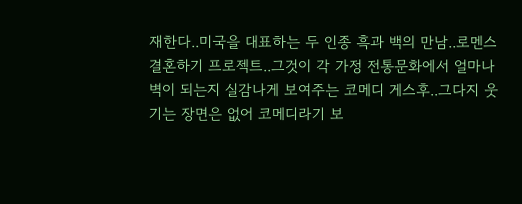재한다..미국을 대표하는 두 인종 흑과 백의 만남..로멘스 결혼하기 프로젝트..그것이 각 가정 전통문화에서 얼마나 벽이 되는지 실감나게 보여주는 코메디 게스후..그다지 웃기는 장면은 없어 코메디라기 보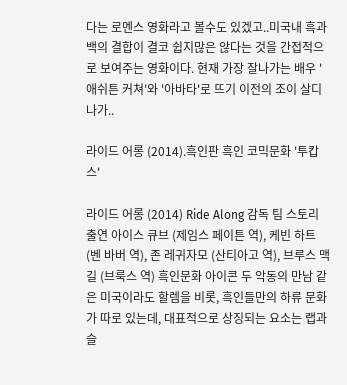다는 로멘스 영화라고 볼수도 있겠고..미국내 흑과백의 결합이 결코 쉽지많은 않다는 것을 간접적으로 보여주는 영화이다. 현재 가장 잘나가는 배우 '애쉬튼 커쳐'와 '아바타'로 뜨기 이전의 조이 살디나가..

라이드 어롱 (2014).흑인판 흑인 코믹문화 '투캅스'

라이드 어롱 (2014) Ride Along 감독 팀 스토리 출연 아이스 큐브 (제임스 페이튼 역), 케빈 하트 (벤 바버 역), 존 레귀자모 (산티아고 역), 브루스 맥길 (브룩스 역) 흑인문화 아이콘 두 악동의 만남 같은 미국이라도 할렘을 비롯, 흑인들만의 하류 문화가 따로 있는데, 대표적으로 상징되는 요소는 랩과 슬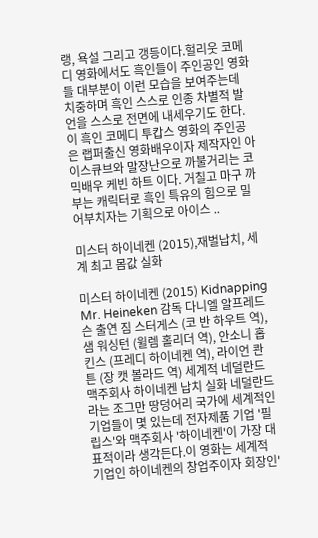랭, 욕설 그리고 갱등이다.헐리웃 코메디 영화에서도 흑인들이 주인공인 영화들 대부분이 이런 모습을 보여주는데 치중하며 흑인 스스로 인종 차별적 발언을 스스로 전면에 내세우기도 한다. 이 흑인 코메디 투캅스 영화의 주인공은 랩퍼출신 영화배우이자 제작자인 아이스큐브와 말장난으로 까불거리는 코믹배우 케빈 하트 이다. 거칠고 마구 까부는 캐릭터로 흑인 특유의 힘으로 밀어부치자는 기획으로 아이스 ..

미스터 하이네켄 (2015),재벌납치, 세계 최고 몸값 실화

미스터 하이네켄 (2015) Kidnapping Mr. Heineken 감독 다니엘 알프레드슨 출연 짐 스터게스 (코 반 하우트 역), 샘 워싱턴 (윌렘 홀리더 역), 안소니 홉킨스 (프레디 하이네켄 역), 라이언 콴튼 (장 캣 볼라드 역) 세계적 네덜란드 맥주회사 하이네켄 납치 실화 네덜란드 라는 조그만 땅덩어리 국가에 세계적인 기업들이 몇 있는데 전자제품 기업 '필립스'와 맥주회사 '하이네켄'이 가장 대표적이라 생각든다.이 영화는 세계적 기업인 하이네켄의 창업주이자 회장인'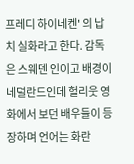프레디 하이네켄' 의 납치 실화라고 한다. 감독은 스웨덴 인이고 배경이 네덜란드인데 헐리웃 영화에서 보던 배우들이 등장하며 언어는 화란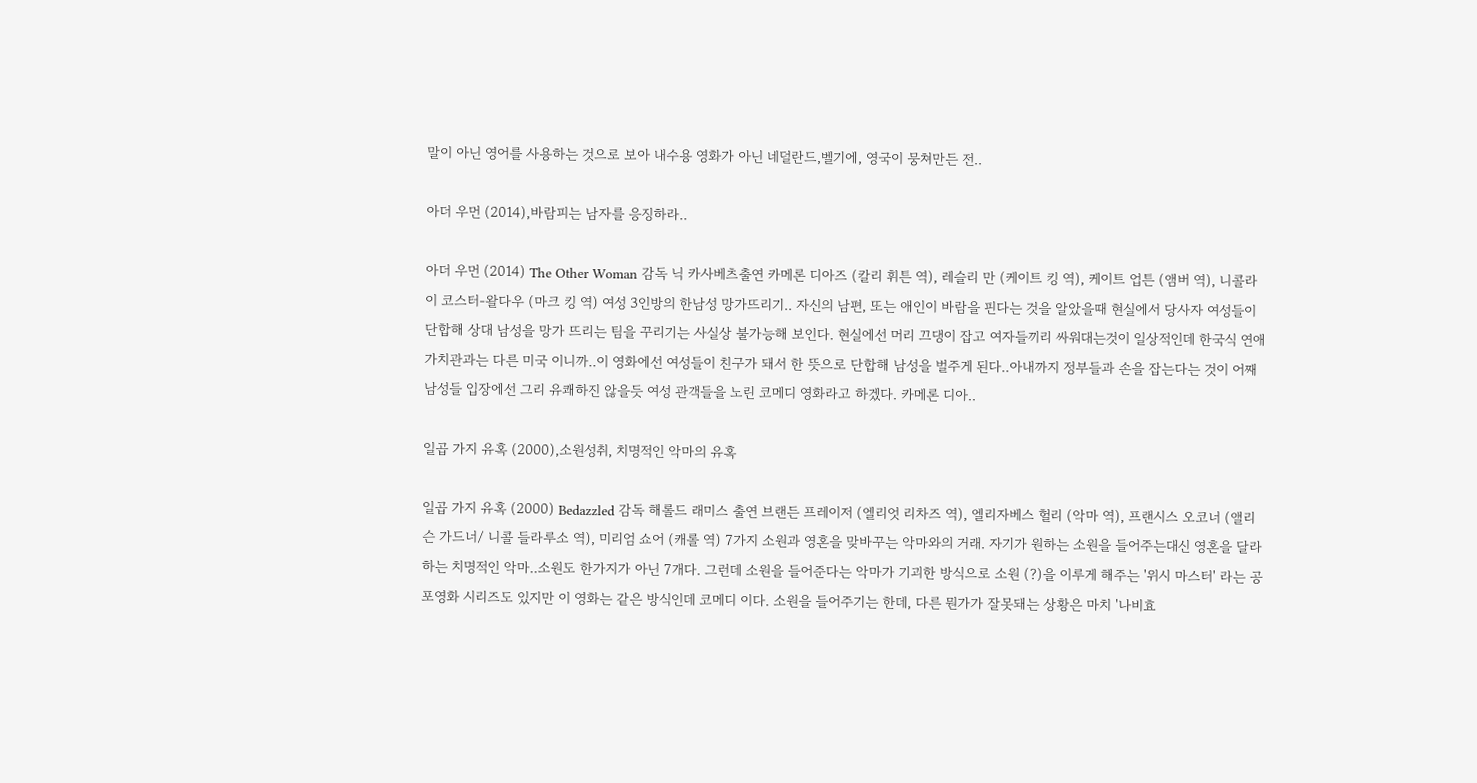말이 아닌 영어를 사용하는 것으로 보아 내수용 영화가 아닌 네덜란드,벨기에, 영국이 뭉쳐만든 전..

아더 우먼 (2014),바람피는 남자를 응징하라..

아더 우먼 (2014) The Other Woman 감독 닉 카사베츠출연 카메론 디아즈 (칼리 휘튼 역), 레슬리 만 (케이트 킹 역), 케이트 업튼 (앰버 역), 니콜라이 코스터-왈다우 (마크 킹 역) 여성 3인방의 한남성 망가뜨리기.. 자신의 남편, 또는 애인이 바람을 핀다는 것을 알았을때 현실에서 당사자 여성들이 단합해 상대 남성을 망가 뜨리는 팀을 꾸리기는 사실상 불가능해 보인다. 현실에선 머리 끄댕이 잡고 여자들끼리 싸워대는것이 일상적인데 한국식 연애 가치관과는 다른 미국 이니까..이 영화에선 여성들이 친구가 돼서 한 뜻으로 단합해 남성을 벌주게 된다..아내까지 정부들과 손을 잡는다는 것이 어째 남성들 입장에선 그리 유쾌하진 않을듯 여성 관객들을 노린 코메디 영화라고 하겠다. 카메론 디아..

일곱 가지 유혹 (2000),소원성취, 치명적인 악마의 유혹

일곱 가지 유혹 (2000) Bedazzled 감독 해롤드 래미스 출연 브랜든 프레이저 (엘리엇 리차즈 역), 엘리자베스 헐리 (악마 역), 프랜시스 오코너 (앨리슨 가드너/ 니콜 들라루소 역), 미리엄 쇼어 (캐롤 역) 7가지 소원과 영혼을 맞바꾸는 악마와의 거래. 자기가 원하는 소원을 들어주는대신 영혼을 달라하는 치명적인 악마..소원도 한가지가 아닌 7개다. 그런데 소원을 들어준다는 악마가 기괴한 방식으로 소원 (?)을 이루게 해주는 '위시 마스터' 라는 공포영화 시리즈도 있지만 이 영화는 같은 방식인데 코메디 이다. 소원을 들어주기는 한데, 다른 뭔가가 잘못돼는 상황은 마치 '나비효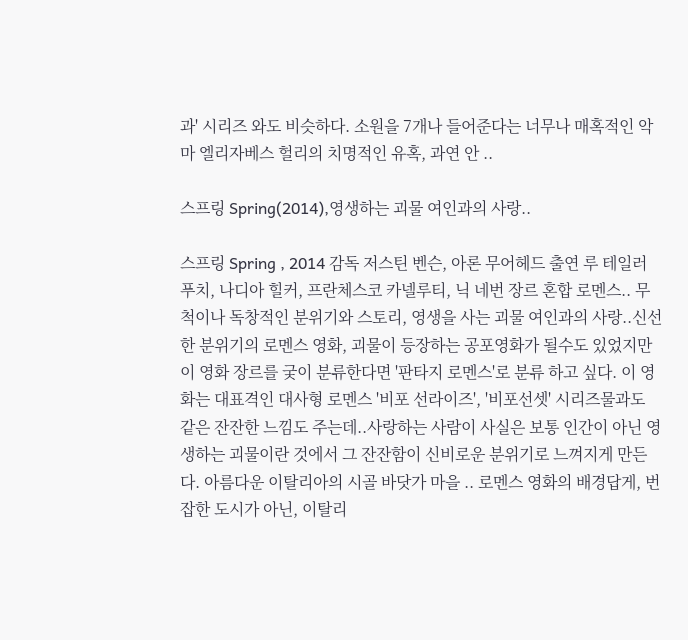과' 시리즈 와도 비슷하다. 소원을 7개나 들어준다는 너무나 매혹적인 악마 엘리자베스 헐리의 치명적인 유혹, 과연 안 ..

스프링 Spring(2014),영생하는 괴물 여인과의 사랑..

스프링 Spring , 2014 감독 저스틴 벤슨, 아론 무어헤드 출연 루 테일러 푸치, 나디아 힐커, 프란체스코 카넬루티, 닉 네번 장르 혼합 로멘스.. 무척이나 독창적인 분위기와 스토리, 영생을 사는 괴물 여인과의 사랑..신선한 분위기의 로멘스 영화, 괴물이 등장하는 공포영화가 될수도 있었지만 이 영화 장르를 궂이 분류한다면 '판타지 로멘스'로 분류 하고 싶다. 이 영화는 대표격인 대사형 로멘스 '비포 선라이즈', '비포선셋' 시리즈물과도 같은 잔잔한 느낌도 주는데..사랑하는 사람이 사실은 보통 인간이 아닌 영생하는 괴물이란 것에서 그 잔잔함이 신비로운 분위기로 느껴지게 만든다. 아름다운 이탈리아의 시골 바닷가 마을 .. 로멘스 영화의 배경답게, 번잡한 도시가 아닌, 이탈리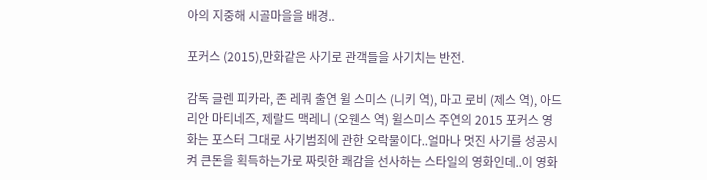아의 지중해 시골마을을 배경..

포커스 (2015),만화같은 사기로 관객들을 사기치는 반전.

감독 글렌 피카라, 존 레쿼 출연 윌 스미스 (니키 역), 마고 로비 (제스 역), 아드리안 마티네즈, 제랄드 맥레니 (오웬스 역) 윌스미스 주연의 2015 포커스 영화는 포스터 그대로 사기범죄에 관한 오락물이다..얼마나 멋진 사기를 성공시켜 큰돈을 획득하는가로 짜릿한 쾌감을 선사하는 스타일의 영화인데..이 영화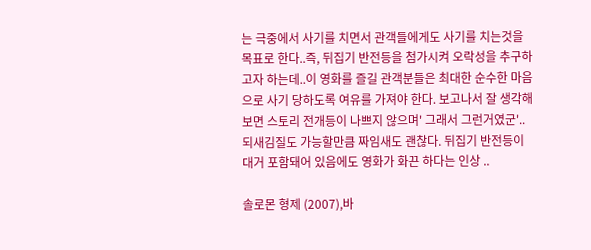는 극중에서 사기를 치면서 관객들에게도 사기를 치는것을 목표로 한다..즉, 뒤집기 반전등을 첨가시켜 오락성을 추구하고자 하는데..이 영화를 즐길 관객분들은 최대한 순수한 마음으로 사기 당하도록 여유를 가져야 한다. 보고나서 잘 생각해보면 스토리 전개등이 나쁘지 않으며' 그래서 그런거였군'..되새김질도 가능할만큼 짜임새도 괜찮다. 뒤집기 반전등이 대거 포함돼어 있음에도 영화가 화끈 하다는 인상 ..

솔로몬 형제 (2007),바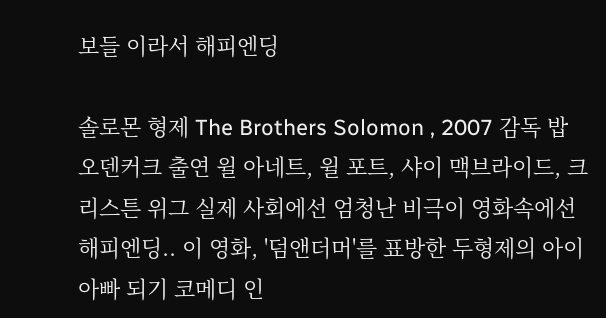보들 이라서 해피엔딩

솔로몬 형제 The Brothers Solomon , 2007 감독 밥 오덴커크 출연 윌 아네트, 윌 포트, 샤이 맥브라이드, 크리스튼 위그 실제 사회에선 엄청난 비극이 영화속에선 해피엔딩.. 이 영화, '덤앤더머'를 표방한 두형제의 아이아빠 되기 코메디 인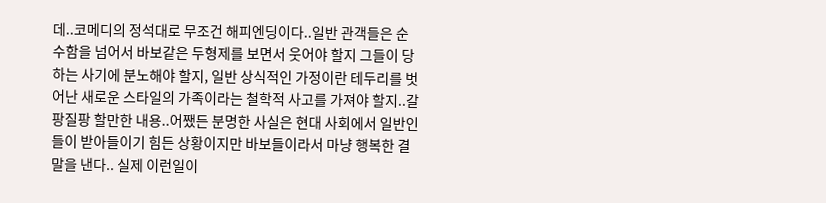데..코메디의 정석대로 무조건 해피엔딩이다..일반 관객들은 순수함을 넘어서 바보같은 두형제를 보면서 웃어야 할지 그들이 당하는 사기에 분노해야 할지, 일반 상식적인 가정이란 테두리를 벗어난 새로운 스타일의 가족이라는 철학적 사고를 가져야 할지..갈팡질팡 할만한 내용..어쨌든 분명한 사실은 현대 사회에서 일반인 들이 받아들이기 힘든 상황이지만 바보들이라서 마냥 행복한 결말을 낸다.. 실제 이런일이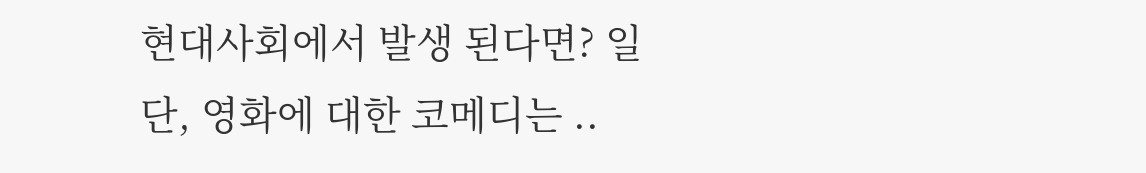현대사회에서 발생 된다면? 일단, 영화에 대한 코메디는 ..